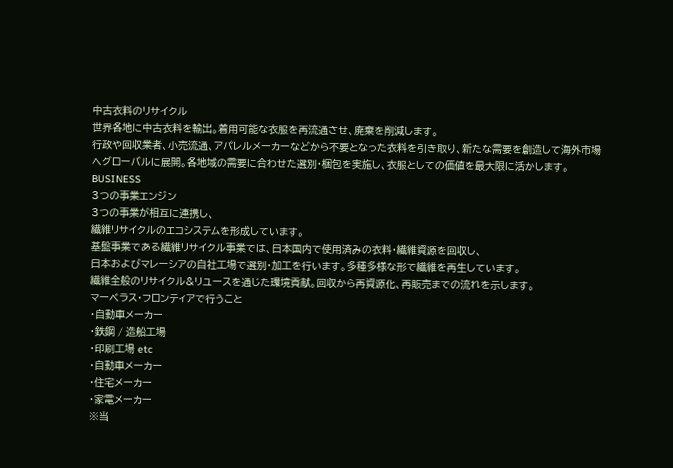中古衣料のリサイクル
世界各地に中古衣料を輸出。着用可能な衣服を再流通させ、廃棄を削減します。
行政や回収業者、小売流通、アパレルメーカーなどから不要となった衣料を引き取り、新たな需要を創造して海外市場へグローバルに展開。各地域の需要に合わせた選別・梱包を実施し、衣服としての価値を最大限に活かします。
BUSINESS
3つの事業エンジン
3つの事業が相互に連携し、
繊維リサイクルのエコシステムを形成しています。
基盤事業である繊維リサイクル事業では、日本国内で使用済みの衣料・繊維資源を回収し、
日本およびマレーシアの自社工場で選別・加工を行います。多種多様な形で繊維を再生しています。
繊維全般のリサイクル&リユースを通じた環境貢献。回収から再資源化、再販売までの流れを示します。
マーベラス・フロンティアで行うこと
・自動車メーカー
・鉄鋼 / 造船工場
・印刷工場 etc
・自動車メーカー
・住宅メーカー
・家電メーカー
※当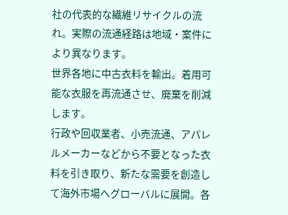社の代表的な繊維リサイクルの流れ。実際の流通経路は地域・案件により異なります。
世界各地に中古衣料を輸出。着用可能な衣服を再流通させ、廃棄を削減します。
行政や回収業者、小売流通、アパレルメーカーなどから不要となった衣料を引き取り、新たな需要を創造して海外市場へグローバルに展開。各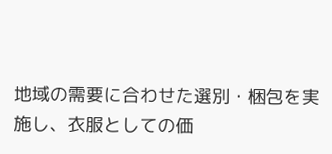地域の需要に合わせた選別・梱包を実施し、衣服としての価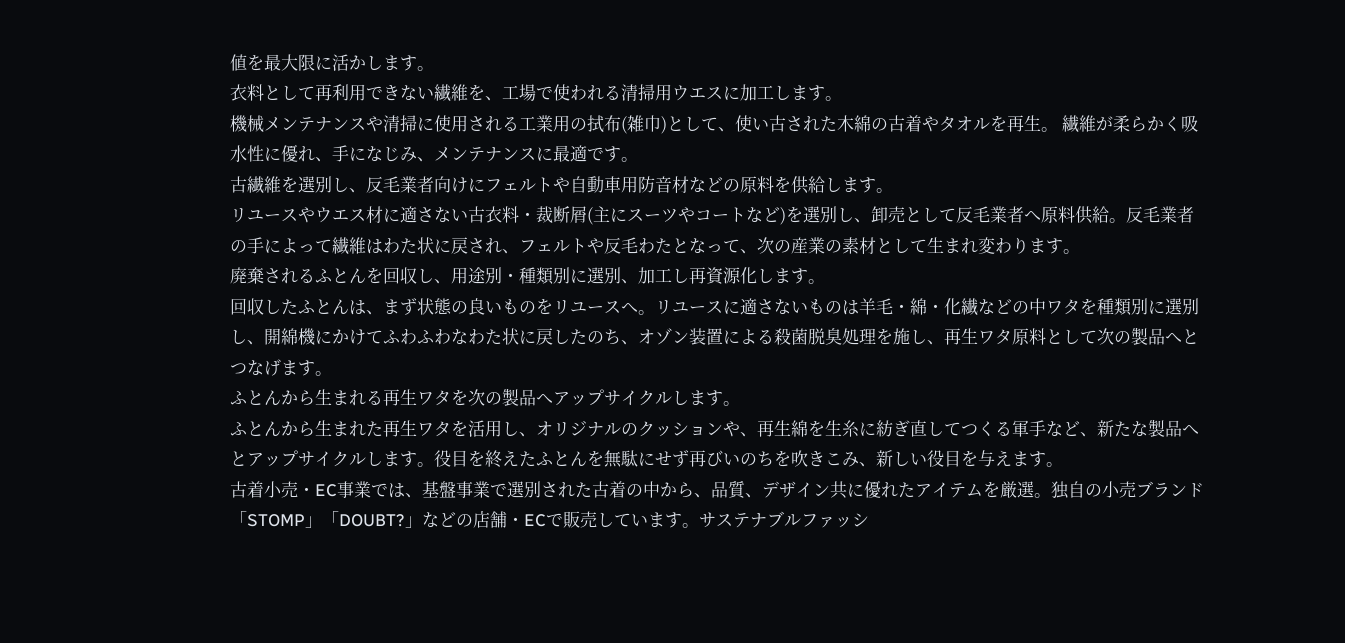値を最大限に活かします。
衣料として再利用できない繊維を、工場で使われる清掃用ウエスに加工します。
機械メンテナンスや清掃に使用される工業用の拭布(雑巾)として、使い古された木綿の古着やタオルを再生。 繊維が柔らかく吸水性に優れ、手になじみ、メンテナンスに最適です。
古繊維を選別し、反毛業者向けにフェルトや自動車用防音材などの原料を供給します。
リユースやウエス材に適さない古衣料・裁断屑(主にスーツやコートなど)を選別し、卸売として反毛業者へ原料供給。反毛業者の手によって繊維はわた状に戻され、フェルトや反毛わたとなって、次の産業の素材として生まれ変わります。
廃棄されるふとんを回収し、用途別・種類別に選別、加工し再資源化します。
回収したふとんは、まず状態の良いものをリユースへ。リユースに適さないものは羊毛・綿・化繊などの中ワタを種類別に選別し、開綿機にかけてふわふわなわた状に戻したのち、オゾン装置による殺菌脱臭処理を施し、再生ワタ原料として次の製品へとつなげます。
ふとんから生まれる再生ワタを次の製品へアップサイクルします。
ふとんから生まれた再生ワタを活用し、オリジナルのクッションや、再生綿を生糸に紡ぎ直してつくる軍手など、新たな製品へとアップサイクルします。役目を終えたふとんを無駄にせず再びいのちを吹きこみ、新しい役目を与えます。
古着小売・EC事業では、基盤事業で選別された古着の中から、品質、デザイン共に優れたアイテムを厳選。独自の小売ブランド「STOMP」「DOUBT?」などの店舗・ECで販売しています。サステナブルファッシ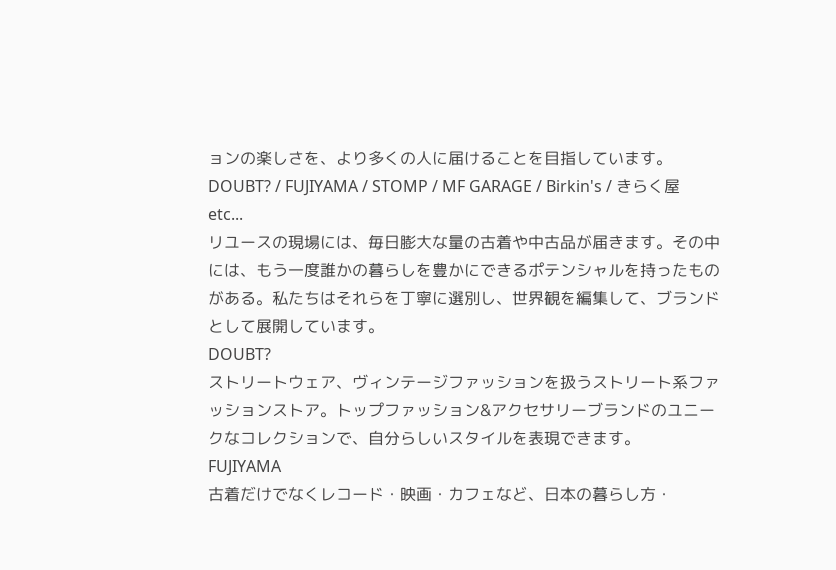ョンの楽しさを、より多くの人に届けることを目指しています。
DOUBT? / FUJIYAMA / STOMP / MF GARAGE / Birkin's / きらく屋 etc...
リユースの現場には、毎日膨大な量の古着や中古品が届きます。その中には、もう一度誰かの暮らしを豊かにできるポテンシャルを持ったものがある。私たちはそれらを丁寧に選別し、世界観を編集して、ブランドとして展開しています。
DOUBT?
ストリートウェア、ヴィンテージファッションを扱うストリート系ファッションストア。トップファッション&アクセサリーブランドのユニークなコレクションで、自分らしいスタイルを表現できます。
FUJIYAMA
古着だけでなくレコード・映画・カフェなど、日本の暮らし方・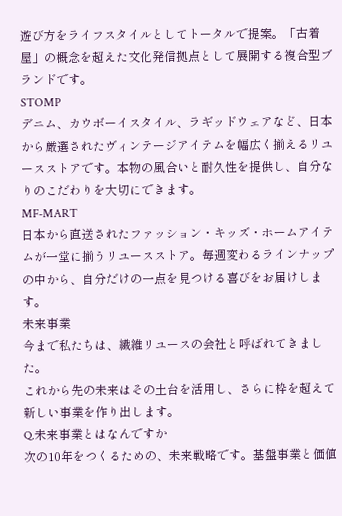遊び方をライフスタイルとしてトータルで提案。「古着屋」の概念を超えた文化発信拠点として展開する複合型ブランドです。
STOMP
デニム、カウボーイスタイル、ラギッドウェアなど、日本から厳選されたヴィンテージアイテムを幅広く揃えるリユースストアです。本物の風合いと耐久性を提供し、自分なりのこだわりを大切にできます。
MF-MART
日本から直送されたファッション・キッズ・ホームアイテムが一堂に揃うリユースストア。毎週変わるラインナップの中から、自分だけの一点を見つける喜びをお届けします。
未来事業
今まで私たちは、繊維リユースの会社と呼ばれてきました。
これから先の未来はその土台を活用し、さらに枠を超えて新しい事業を作り出します。
Q.未来事業とはなんですか
次の10年をつくるための、未来戦略です。基盤事業と価値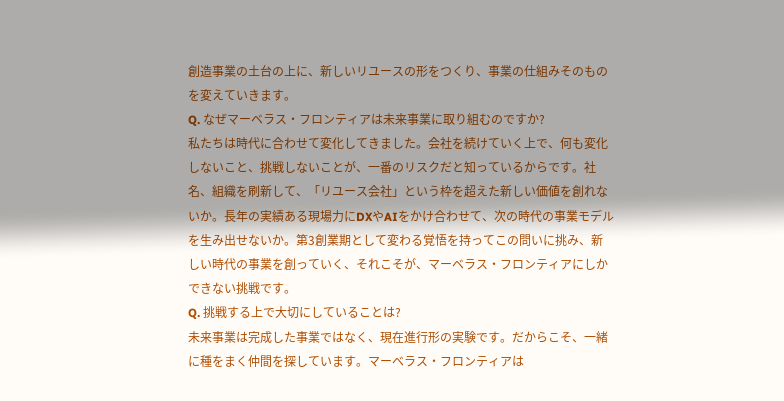創造事業の土台の上に、新しいリユースの形をつくり、事業の仕組みそのものを変えていきます。
Q. なぜマーベラス・フロンティアは未来事業に取り組むのですか?
私たちは時代に合わせて変化してきました。会社を続けていく上で、何も変化しないこと、挑戦しないことが、一番のリスクだと知っているからです。社名、組織を刷新して、「リユース会社」という枠を超えた新しい価値を創れないか。長年の実績ある現場力にDXやAIをかけ合わせて、次の時代の事業モデルを生み出せないか。第3創業期として変わる覚悟を持ってこの問いに挑み、新しい時代の事業を創っていく、それこそが、マーベラス・フロンティアにしかできない挑戦です。
Q. 挑戦する上で大切にしていることは?
未来事業は完成した事業ではなく、現在進行形の実験です。だからこそ、一緒に種をまく仲間を探しています。マーベラス・フロンティアは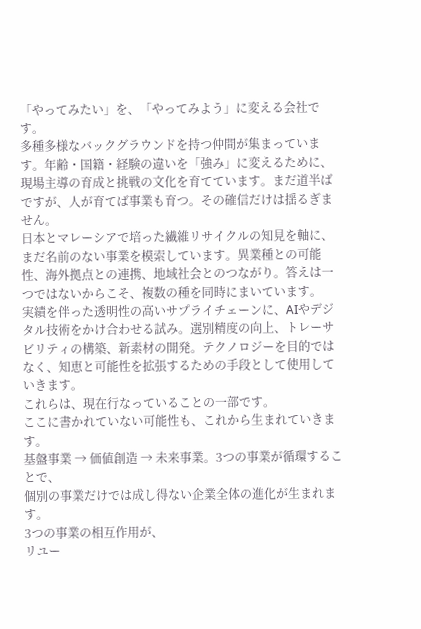「やってみたい」を、「やってみよう」に変える会社です。
多種多様なバックグラウンドを持つ仲間が集まっています。年齢・国籍・経験の違いを「強み」に変えるために、現場主導の育成と挑戦の文化を育てています。まだ道半ばですが、人が育てば事業も育つ。その確信だけは揺るぎません。
日本とマレーシアで培った繊維リサイクルの知見を軸に、まだ名前のない事業を模索しています。異業種との可能性、海外拠点との連携、地域社会とのつながり。答えは一つではないからこそ、複数の種を同時にまいています。
実績を伴った透明性の高いサプライチェーンに、AIやデジタル技術をかけ合わせる試み。選別精度の向上、トレーサビリティの構築、新素材の開発。テクノロジーを目的ではなく、知恵と可能性を拡張するための手段として使用していきます。
これらは、現在行なっていることの一部です。
ここに書かれていない可能性も、これから生まれていきます。
基盤事業 → 価値創造 → 未来事業。3つの事業が循環することで、
個別の事業だけでは成し得ない企業全体の進化が生まれます。
3つの事業の相互作用が、
リユー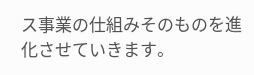ス事業の仕組みそのものを進化させていきます。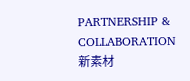PARTNERSHIP & COLLABORATION
新素材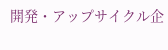開発・アップサイクル企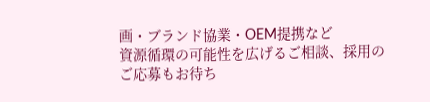画・ブランド協業・OEM提携など
資源循環の可能性を広げるご相談、採用のご応募もお待ち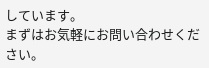しています。
まずはお気軽にお問い合わせください。